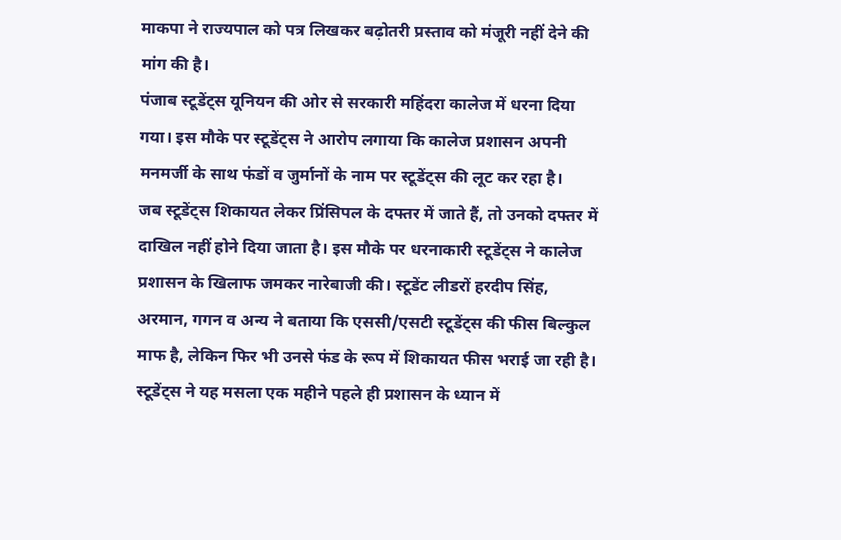माकपा ने राज्यपाल को पत्र लिखकर बढ़ोतरी प्रस्ताव को मंजूरी नहीं देने की मांग की है।
पंजाब स्टूडेंट्स यूनियन की ओर से सरकारी महिंदरा कालेज में धरना दिया गया। इस मौके पर स्टूडेंट्स ने आरोप लगाया कि कालेज प्रशासन अपनी मनमर्जी के साथ फंडों व जुर्मानों के नाम पर स्टूडेंट्स की लूट कर रहा है।
जब स्टूडेंट्स शिकायत लेकर प्रिंसिपल के दफ्तर में जाते हैं, तो उनको दफ्तर में दाखिल नहीं होने दिया जाता है। इस मौके पर धरनाकारी स्टूडेंट्स ने कालेज प्रशासन के खिलाफ जमकर नारेबाजी की। स्टूडेंट लीडरों हरदीप सिंह, अरमान, गगन व अन्य ने बताया कि एससी/एसटी स्टूडेंट्स की फीस बिल्कुल माफ है, लेकिन फिर भी उनसे फंड के रूप में शिकायत फीस भराई जा रही है। स्टूडेंट्स ने यह मसला एक महीने पहले ही प्रशासन के ध्यान में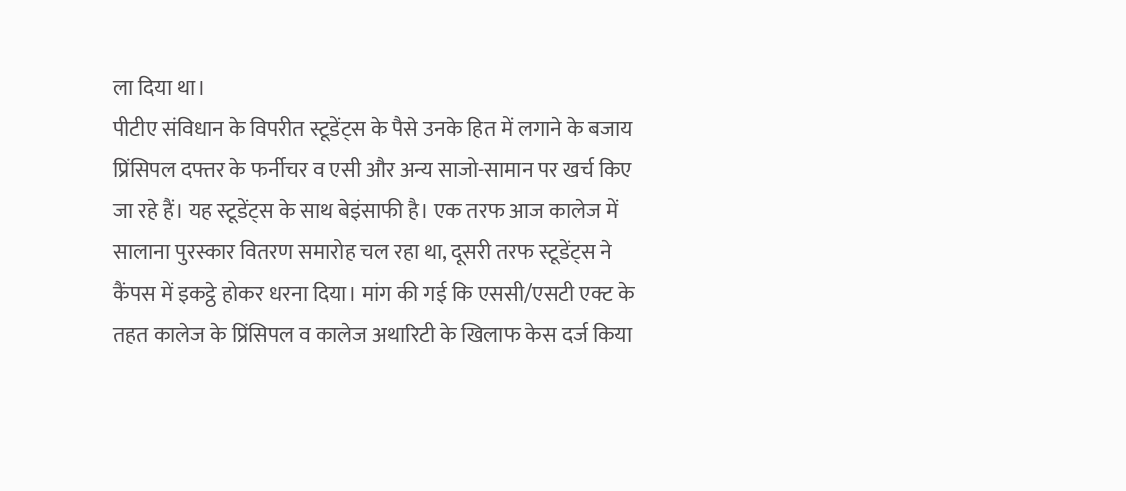ला दिया था।
पीटीए संविधान के विपरीत स्टूडेंट्स के पैसे उनके हित में लगाने के बजाय प्रिंसिपल दफ्तर के फर्नीचर व एसी और अन्य साजो-सामान पर खर्च किए जा रहे हैं। यह स्टूडेंट्स के साथ बेइंसाफी है। एक तरफ आज कालेज में सालाना पुरस्कार वितरण समारोह चल रहा था, दूसरी तरफ स्टूडेंट्स ने कैंपस में इकट्ठे होकर धरना दिया। मांग की गई कि एससी/एसटी एक्ट के तहत कालेज के प्रिंसिपल व कालेज अथारिटी के खिलाफ केस दर्ज किया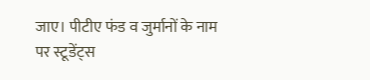जाए। पीटीए फंड व जुर्मानों के नाम पर स्टूडेंट्स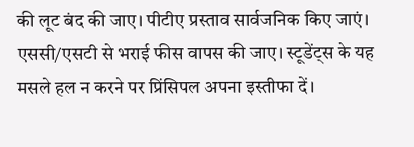की लूट बंद की जाए। पीटीए प्रस्ताव सार्वजनिक किए जाएं। एससी/एसटी से भराई फीस वापस की जाए। स्टूडेंट्स के यह मसले हल न करने पर प्रिंसिपल अपना इस्तीफा दें।